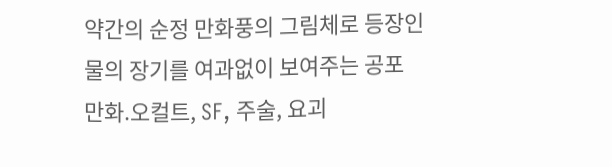약간의 순정 만화풍의 그림체로 등장인물의 장기를 여과없이 보여주는 공포 만화.오컬트, SF, 주술, 요괴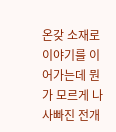온갖 소재로 이야기를 이어가는데 뭔가 모르게 나사빠진 전개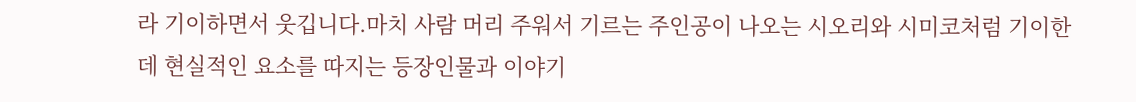라 기이하면서 웃깁니다.마치 사람 머리 주워서 기르는 주인공이 나오는 시오리와 시미코처럼 기이한데 현실적인 요소를 따지는 등장인물과 이야기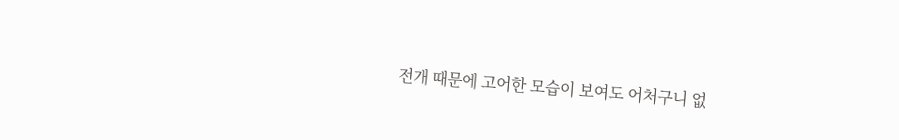전개 때문에 고어한 모습이 보여도 어처구니 없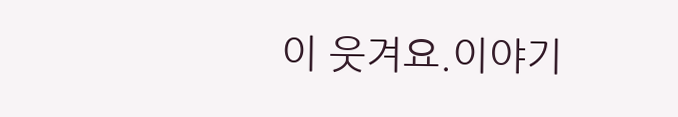이 웃겨요.이야기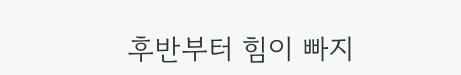후반부터 힘이 빠지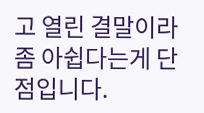고 열린 결말이라 좀 아쉽다는게 단점입니다.